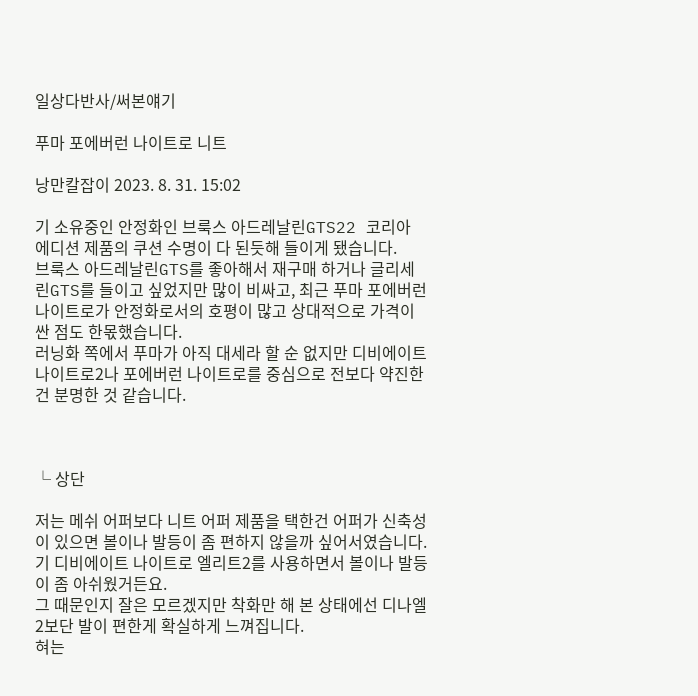일상다반사/써본얘기

푸마 포에버런 나이트로 니트

낭만칼잡이 2023. 8. 31. 15:02

기 소유중인 안정화인 브룩스 아드레날린GTS22 코리아 에디션 제품의 쿠션 수명이 다 된듯해 들이게 됐습니다.
브룩스 아드레날린GTS를 좋아해서 재구매 하거나 글리세린GTS를 들이고 싶었지만 많이 비싸고, 최근 푸마 포에버런 나이트로가 안정화로서의 호평이 많고 상대적으로 가격이 싼 점도 한몫했습니다.
러닝화 쪽에서 푸마가 아직 대세라 할 순 없지만 디비에이트 나이트로2나 포에버런 나이트로를 중심으로 전보다 약진한건 분명한 것 같습니다.



└ 상단

저는 메쉬 어퍼보다 니트 어퍼 제품을 택한건 어퍼가 신축성이 있으면 볼이나 발등이 좀 편하지 않을까 싶어서였습니다.
기 디비에이트 나이트로 엘리트2를 사용하면서 볼이나 발등이 좀 아쉬웠거든요.
그 때문인지 잘은 모르겠지만 착화만 해 본 상태에선 디나엘2보단 발이 편한게 확실하게 느껴집니다.
혀는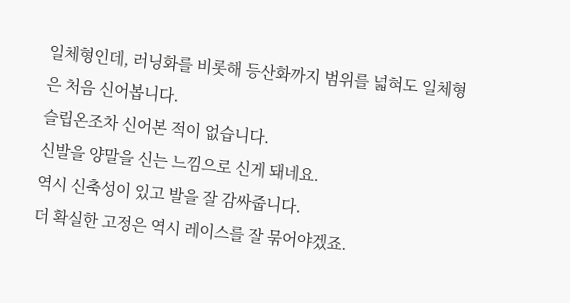일체형인데, 러닝화를 비롯해 등산화까지 범위를 넓혀도 일체형은 처음 신어봅니다.
슬립온조차 신어본 적이 없습니다.
신발을 양말을 신는 느낌으로 신게 돼네요.
역시 신축성이 있고 발을 잘 감싸줍니다.
더 확실한 고정은 역시 레이스를 잘 묶어야겠죠.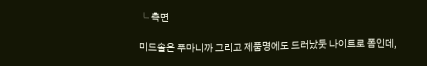└ 측면

미드솔은 푸마니까 그리고 제품명에도 드러났듯 나이트로 폼인데,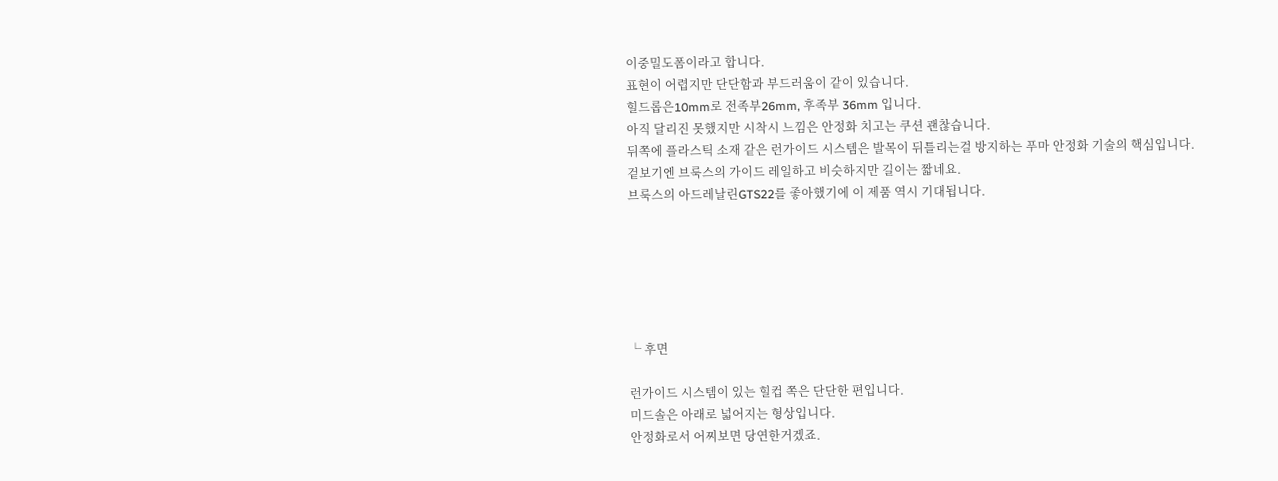이중밀도폼이라고 합니다.
표현이 어렵지만 단단함과 부드러움이 같이 있습니다.
힐드롭은10mm로 전족부26mm, 후족부 36mm 입니다.
아직 달리진 못했지만 시착시 느낌은 안정화 치고는 쿠션 괜찮습니다.
뒤쪽에 플라스틱 소재 같은 런가이드 시스템은 발목이 뒤틀리는걸 방지하는 푸마 안정화 기술의 핵심입니다.
겉보기엔 브룩스의 가이드 레일하고 비슷하지만 길이는 짧네요.
브룩스의 아드레날린GTS22를 좋아했기에 이 제품 역시 기대됩니다.






└ 후면

런가이드 시스템이 있는 힐컵 쪽은 단단한 편입니다.
미드솔은 아래로 넓어지는 형상입니다.
안정화로서 어찌보면 당연한거겠죠.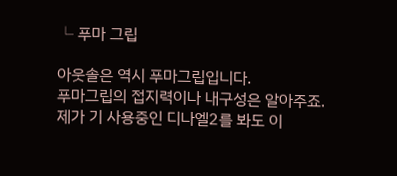└ 푸마 그립

아웃솔은 역시 푸마그립입니다.
푸마그립의 접지력이나 내구성은 알아주죠.
제가 기 사용중인 디나엘2를 봐도 이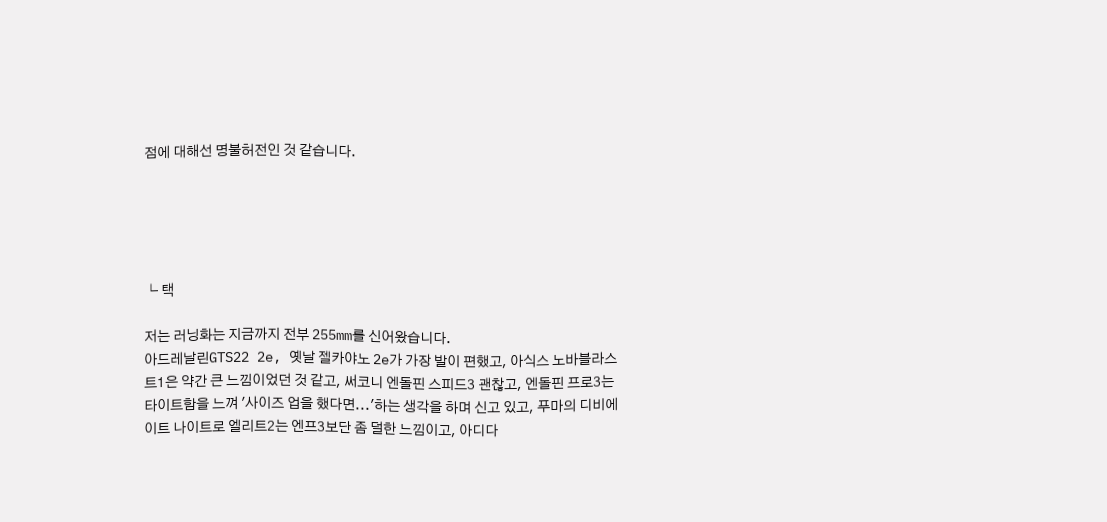점에 대해선 명불허전인 것 같습니다.





└ 택

저는 러닝화는 지금까지 전부 255mm를 신어왔습니다.
아드레날린GTS22 2e, 옛날 젤카야노 2e가 가장 발이 편했고, 아식스 노바블라스트1은 약간 큰 느낌이었던 것 같고, 써코니 엔돌핀 스피드3 괜찮고, 엔돌핀 프로3는 타이트함을 느껴 '사이즈 업을 했다면...'하는 생각을 하며 신고 있고, 푸마의 디비에이트 나이트로 엘리트2는 엔프3보단 좀 덜한 느낌이고, 아디다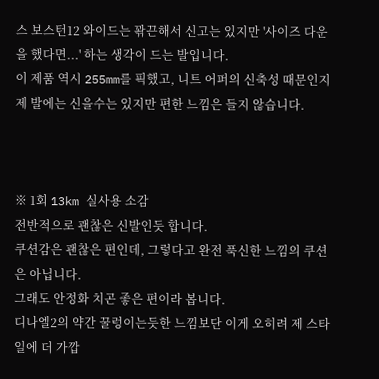스 보스턴12 와이드는 꽊끈해서 신고는 있지만 '사이즈 다운을 했다면...' 하는 생각이 드는 발입니다.
이 제품 역시 255mm를 픽했고, 니트 어퍼의 신축성 때문인지 제 발에는 신을수는 있지만 편한 느낌은 들지 않습니다.



※ 1회 13km 실사용 소감
전반적으로 괜찮은 신발인듯 합니다.
쿠션감은 괜찮은 편인데, 그렇다고 완전 푹신한 느낌의 쿠션은 아닙니다.
그래도 안정화 치곤 좋은 편이라 봅니다.
디나엘2의 약간 꿀렁이는듯한 느낌보단 이게 오히려 제 스타일에 더 가깝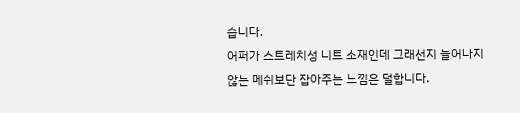습니다.
어퍼가 스트레치성 니트 소재인데 그래선지 늘어나지 않는 메쉬보단 잡아주는 느낌은 덜합니다.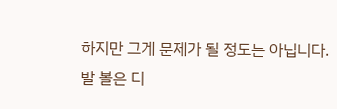하지만 그게 문제가 될 정도는 아닙니다.
발 볼은 디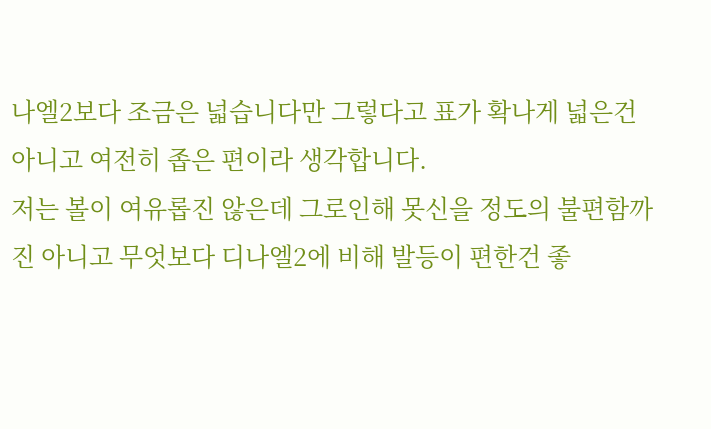나엘2보다 조금은 넓습니다만 그렇다고 표가 확나게 넓은건 아니고 여전히 좁은 편이라 생각합니다.
저는 볼이 여유롭진 않은데 그로인해 못신을 정도의 불편함까진 아니고 무엇보다 디나엘2에 비해 발등이 편한건 좋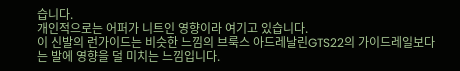습니다.
개인적으로는 어퍼가 니트인 영향이라 여기고 있습니다.
이 신발의 런가이드는 비슷한 느낌의 브룩스 아드레날린GTS22의 가이드레일보다는 발에 영향을 덜 미치는 느낌입니다.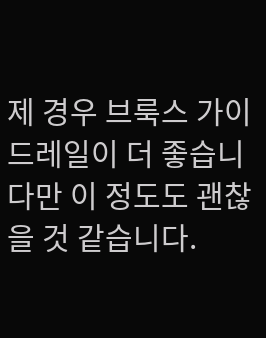제 경우 브룩스 가이드레일이 더 좋습니다만 이 정도도 괜찮을 것 같습니다.